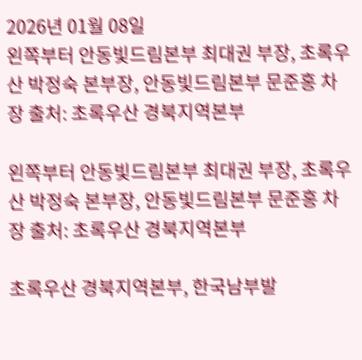2026년 01월 08일
왼쪽부터 안동빛드림본부 최대권 부장, 초록우산 박정숙 본부장, 안동빛드림본부 문준홍 차장 출처: 초록우산 경북지역본부

왼쪽부터 안동빛드림본부 최대권 부장, 초록우산 박정숙 본부장, 안동빛드림본부 문준홍 차장 출처: 초록우산 경북지역본부

초록우산 경북지역본부, 한국남부발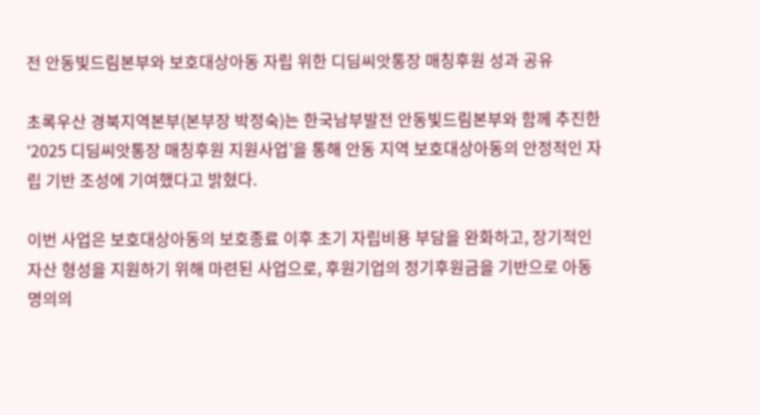전 안동빛드림본부와 보호대상아동 자립 위한 디딤씨앗통장 매칭후원 성과 공유

초록우산 경북지역본부(본부장 박정숙)는 한국남부발전 안동빛드림본부와 함께 추진한 ‘2025 디딤씨앗통장 매칭후원 지원사업’을 통해 안동 지역 보호대상아동의 안정적인 자립 기반 조성에 기여했다고 밝혔다.

이번 사업은 보호대상아동의 보호종료 이후 초기 자립비용 부담을 완화하고, 장기적인 자산 형성을 지원하기 위해 마련된 사업으로, 후원기업의 정기후원금을 기반으로 아동 명의의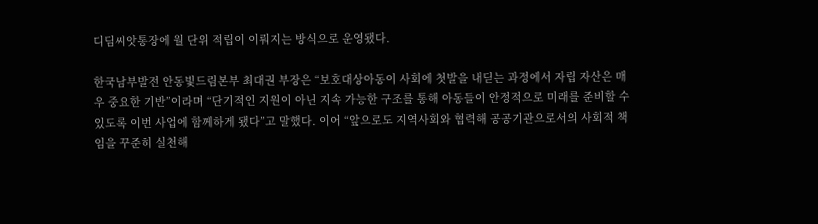디딤씨앗통장에 월 단위 적립이 이뤄지는 방식으로 운영됐다.

한국남부발전 안동빛드림본부 최대권 부장은 “보호대상아동이 사회에 첫발을 내딛는 과정에서 자립 자산은 매우 중요한 기반”이라며 “단기적인 지원이 아닌 지속 가능한 구조를 통해 아동들이 안정적으로 미래를 준비할 수 있도록 이번 사업에 함께하게 됐다”고 말했다. 이어 “앞으로도 지역사회와 협력해 공공기관으로서의 사회적 책임을 꾸준히 실천해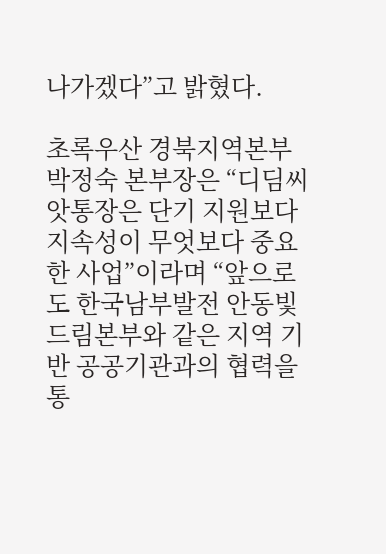나가겠다”고 밝혔다.

초록우산 경북지역본부 박정숙 본부장은 “디딤씨앗통장은 단기 지원보다 지속성이 무엇보다 중요한 사업”이라며 “앞으로도 한국남부발전 안동빛드림본부와 같은 지역 기반 공공기관과의 협력을 통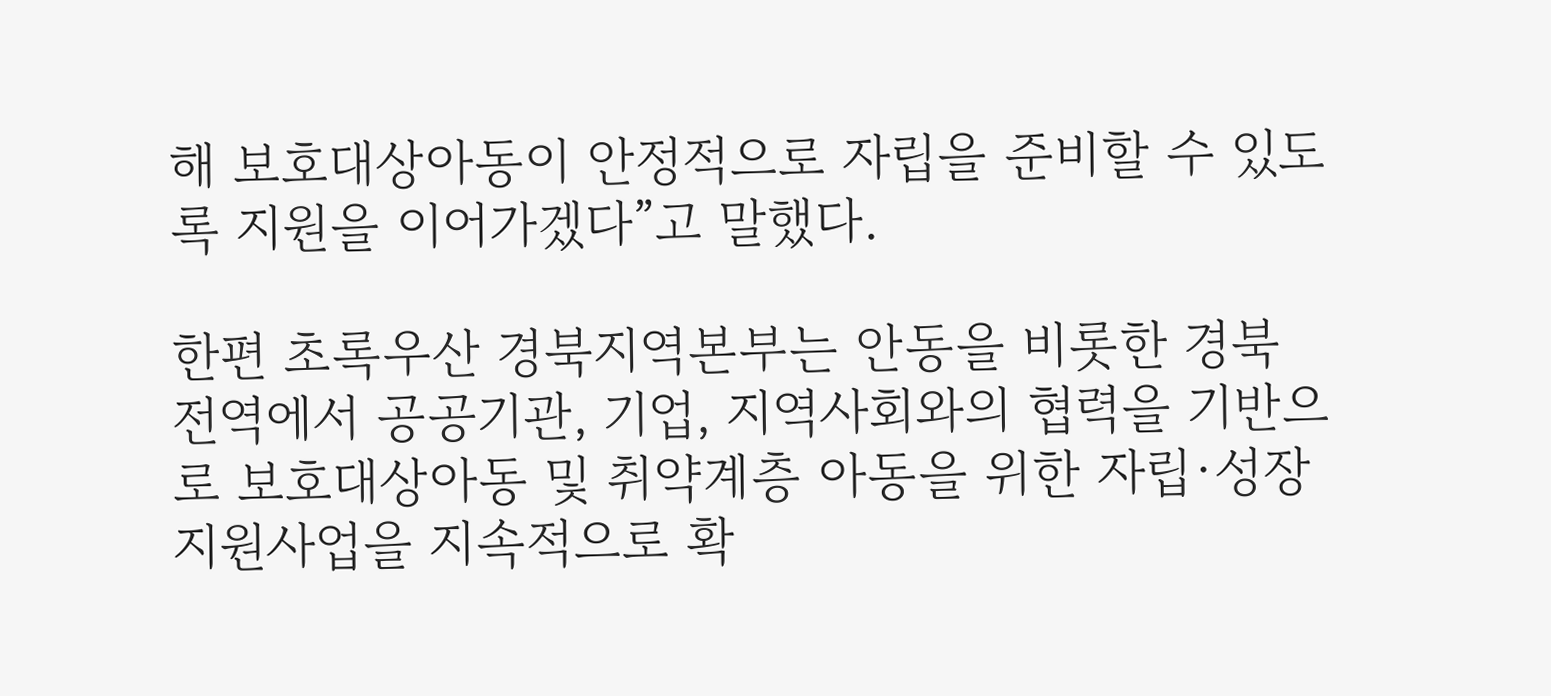해 보호대상아동이 안정적으로 자립을 준비할 수 있도록 지원을 이어가겠다”고 말했다.

한편 초록우산 경북지역본부는 안동을 비롯한 경북 전역에서 공공기관, 기업, 지역사회와의 협력을 기반으로 보호대상아동 및 취약계층 아동을 위한 자립·성장 지원사업을 지속적으로 확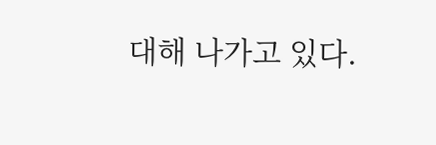대해 나가고 있다.